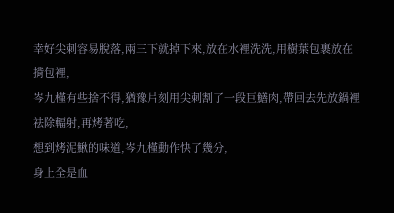幸好尖刺容易脫落,兩三下就掉下來,放在水裡洗洗,用樹葉包裹放在揹包裡,
岑九槿有些捨不得,猶豫片刻用尖刺割了一段巨鱔肉,帶回去先放鍋裡祛除輻射,再烤著吃,
想到烤泥鰍的味道,岑九槿動作快了幾分,
身上全是血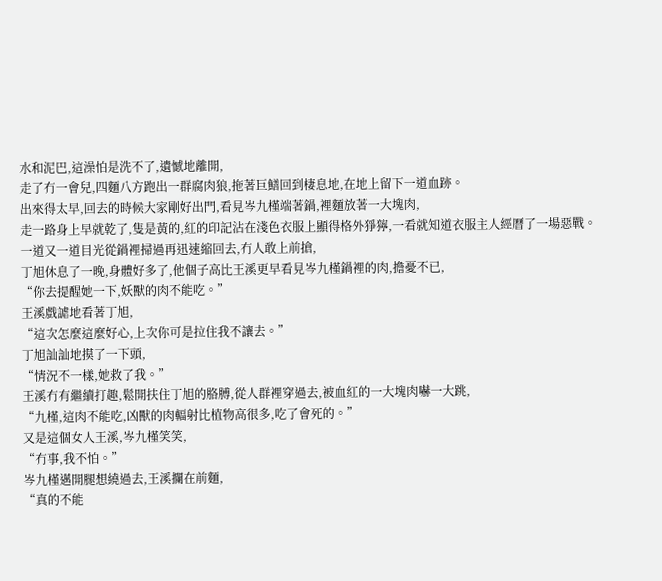水和泥巴,這澡怕是洗不了,遺憾地離開,
走了冇一會兒,四麵八方跑出一群腐肉狼,拖著巨鱔回到棲息地,在地上留下一道血跡。
出來得太早,回去的時候大家剛好出門,看見岑九槿端著鍋,裡麵放著一大塊肉,
走一路身上早就乾了,隻是黃的,紅的印記沾在淺色衣服上顯得格外猙獰,一看就知道衣服主人經曆了一場惡戰。
一道又一道目光從鍋裡掃過再迅速縮回去,冇人敢上前搶,
丁旭休息了一晚,身體好多了,他個子高比王溪更早看見岑九槿鍋裡的肉,擔憂不已,
“你去提醒她一下,妖獸的肉不能吃。”
王溪戲謔地看著丁旭,
“這次怎麼這麼好心,上次你可是拉住我不讓去。”
丁旭訕訕地摸了一下頭,
“情況不一樣,她救了我。”
王溪冇有繼續打趣,鬆開扶住丁旭的胳膊,從人群裡穿過去,被血紅的一大塊肉嚇一大跳,
“九槿,這肉不能吃,凶獸的肉輻射比植物高很多,吃了會死的。”
又是這個女人王溪,岑九槿笑笑,
“冇事,我不怕。”
岑九槿邁開腿想繞過去,王溪攔在前麵,
“真的不能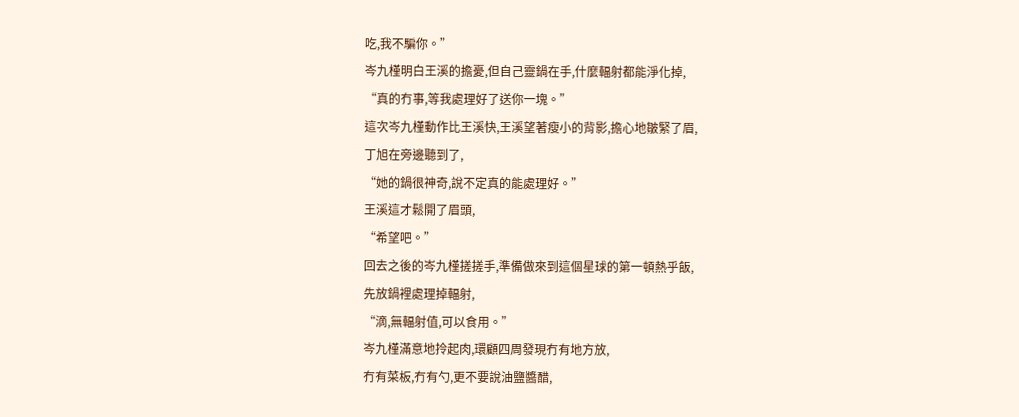吃,我不騙你。”
岑九槿明白王溪的擔憂,但自己靈鍋在手,什麼輻射都能淨化掉,
“真的冇事,等我處理好了送你一塊。”
這次岑九槿動作比王溪快,王溪望著瘦小的背影,擔心地皺緊了眉,
丁旭在旁邊聽到了,
“她的鍋很神奇,說不定真的能處理好。”
王溪這才鬆開了眉頭,
“希望吧。”
回去之後的岑九槿搓搓手,準備做來到這個星球的第一頓熱乎飯,
先放鍋裡處理掉輻射,
“滴,無輻射值,可以食用。”
岑九槿滿意地拎起肉,環顧四周發現冇有地方放,
冇有菜板,冇有勺,更不要說油鹽醬醋,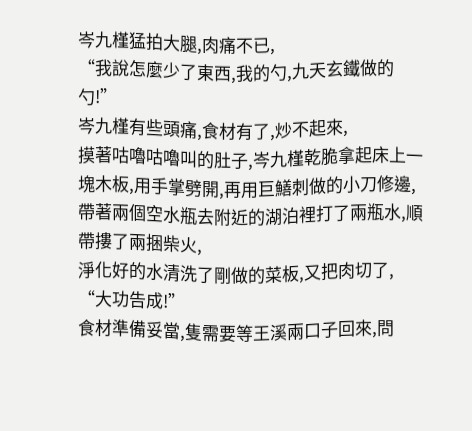岑九槿猛拍大腿,肉痛不已,
“我說怎麼少了東西,我的勺,九天玄鐵做的勺!”
岑九槿有些頭痛,食材有了,炒不起來,
摸著咕嚕咕嚕叫的肚子,岑九槿乾脆拿起床上一塊木板,用手掌劈開,再用巨鱔刺做的小刀修邊,
帶著兩個空水瓶去附近的湖泊裡打了兩瓶水,順帶摟了兩捆柴火,
淨化好的水清洗了剛做的菜板,又把肉切了,
“大功告成!”
食材準備妥當,隻需要等王溪兩口子回來,問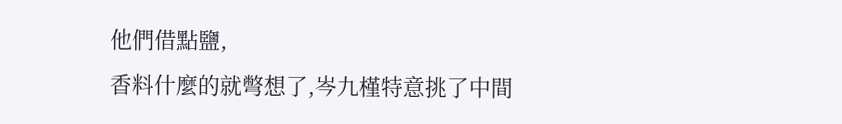他們借點鹽,
香料什麼的就彆想了,岑九槿特意挑了中間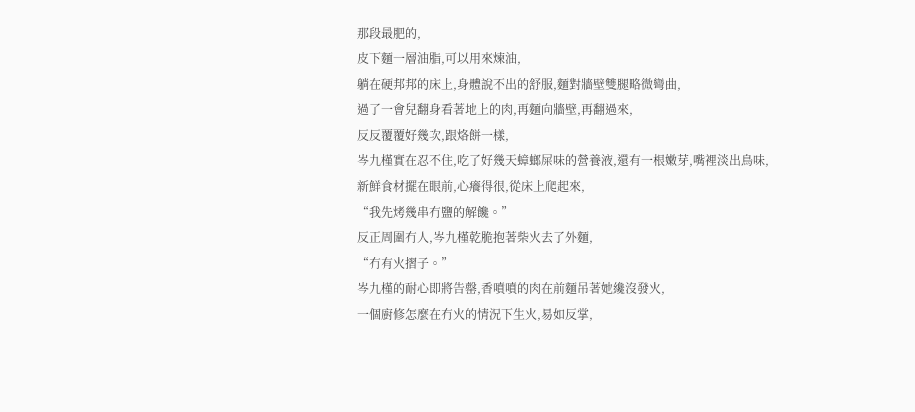那段最肥的,
皮下麵一層油脂,可以用來煉油,
躺在硬邦邦的床上,身體說不出的舒服,麵對牆壁雙腿略微彎曲,
過了一會兒翻身看著地上的肉,再麵向牆壁,再翻過來,
反反覆覆好幾次,跟烙餅一樣,
岑九槿實在忍不住,吃了好幾天蟑螂屎味的營養液,還有一根嫩芽,嘴裡淡出鳥味,
新鮮食材擺在眼前,心癢得很,從床上爬起來,
“我先烤幾串冇鹽的解饞。”
反正周圍冇人,岑九槿乾脆抱著柴火去了外麵,
“冇有火摺子。”
岑九槿的耐心即將告罄,香噴噴的肉在前麵吊著她纔沒發火,
一個廚修怎麼在冇火的情況下生火,易如反掌,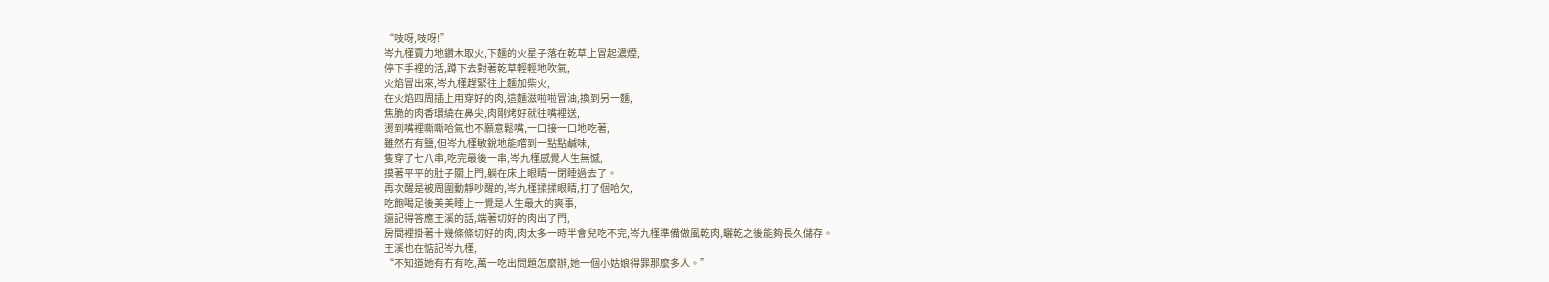“吱呀,吱呀!”
岑九槿賣力地鑽木取火,下麵的火星子落在乾草上冒起濃煙,
停下手裡的活,蹲下去對著乾草輕輕地吹氣,
火焰冒出來,岑九槿趕緊往上麵加柴火,
在火焰四周插上用穿好的肉,這麵滋啦啦冒油,換到另一麵,
焦脆的肉香環繞在鼻尖,肉剛烤好就往嘴裡送,
燙到嘴裡嘶嘶哈氣也不願意鬆嘴,一口接一口地吃著,
雖然冇有鹽,但岑九槿敏銳地能嚐到一點點鹹味,
隻穿了七八串,吃完最後一串,岑九槿感覺人生無憾,
摸著平平的肚子關上門,躺在床上眼睛一閉睡過去了。
再次醒是被周圍動靜吵醒的,岑九槿揉揉眼睛,打了個哈欠,
吃飽喝足後美美睡上一覺是人生最大的爽事,
還記得答應王溪的話,端著切好的肉出了門,
房間裡掛著十幾條條切好的肉,肉太多一時半會兒吃不完,岑九槿準備做風乾肉,曬乾之後能夠長久儲存。
王溪也在惦記岑九槿,
“不知道她有冇有吃,萬一吃出問題怎麼辦,她一個小姑娘得罪那麼多人。”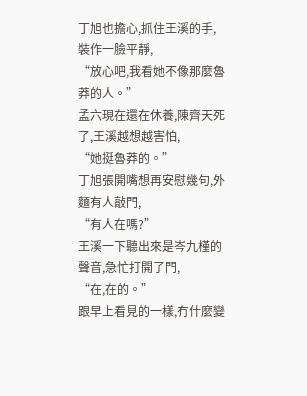丁旭也擔心,抓住王溪的手,裝作一臉平靜,
“放心吧,我看她不像那麼魯莽的人。”
孟六現在還在休養,陳齊天死了,王溪越想越害怕,
“她挺魯莽的。”
丁旭張開嘴想再安慰幾句,外麵有人敲門,
“有人在嗎?”
王溪一下聽出來是岑九槿的聲音,急忙打開了門,
“在,在的。”
跟早上看見的一樣,冇什麼變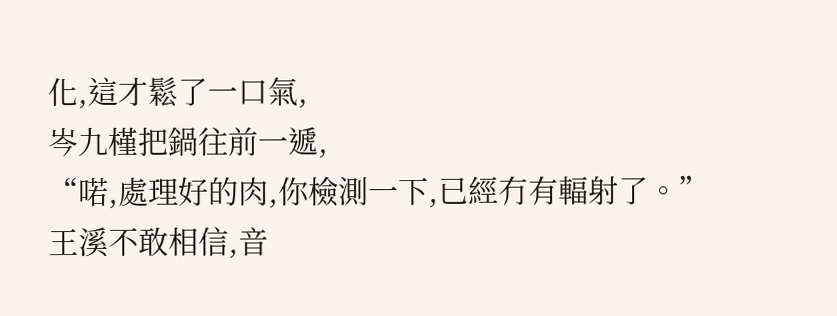化,這才鬆了一口氣,
岑九槿把鍋往前一遞,
“喏,處理好的肉,你檢測一下,已經冇有輻射了。”
王溪不敢相信,音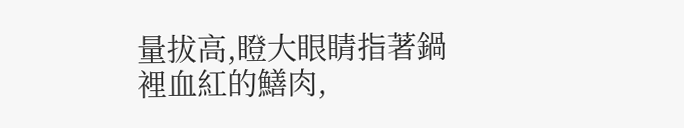量拔高,瞪大眼睛指著鍋裡血紅的鱔肉,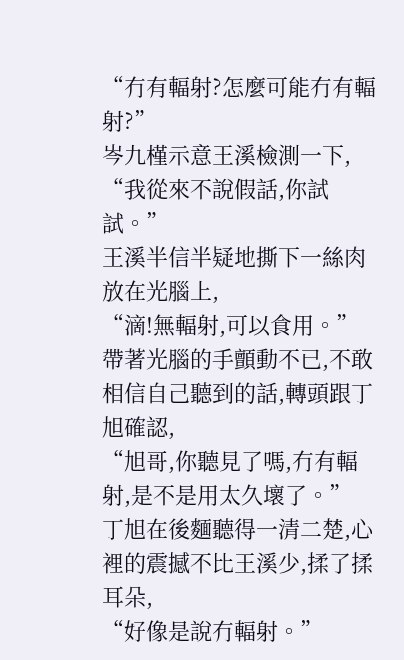“冇有輻射?怎麼可能冇有輻射?”
岑九槿示意王溪檢測一下,
“我從來不說假話,你試試。”
王溪半信半疑地撕下一絲肉放在光腦上,
“滴!無輻射,可以食用。”
帶著光腦的手顫動不已,不敢相信自己聽到的話,轉頭跟丁旭確認,
“旭哥,你聽見了嗎,冇有輻射,是不是用太久壞了。”
丁旭在後麵聽得一清二楚,心裡的震撼不比王溪少,揉了揉耳朵,
“好像是說冇輻射。”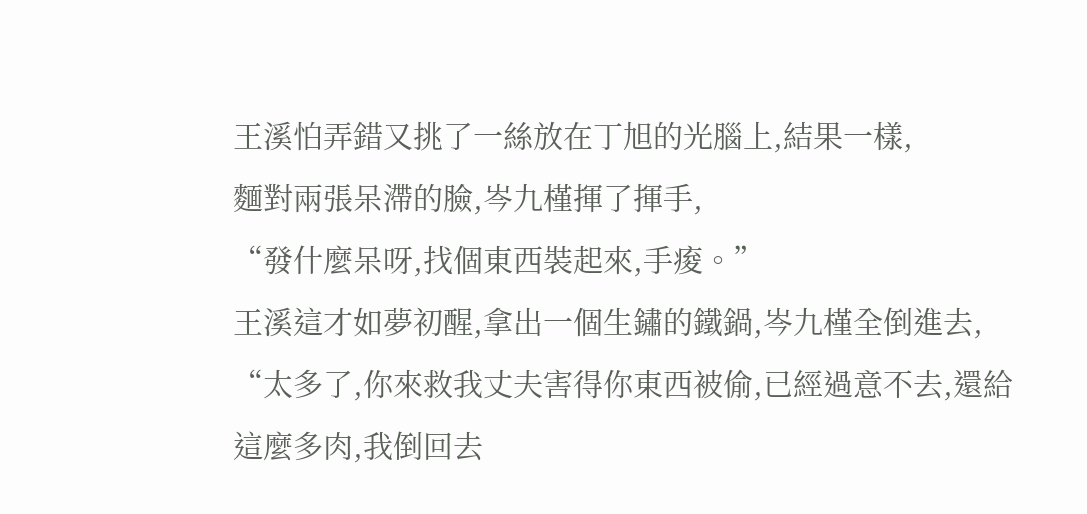王溪怕弄錯又挑了一絲放在丁旭的光腦上,結果一樣,
麵對兩張呆滯的臉,岑九槿揮了揮手,
“發什麼呆呀,找個東西裝起來,手痠。”
王溪這才如夢初醒,拿出一個生鏽的鐵鍋,岑九槿全倒進去,
“太多了,你來救我丈夫害得你東西被偷,已經過意不去,還給這麼多肉,我倒回去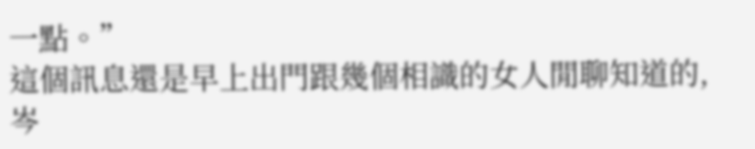一點。”
這個訊息還是早上出門跟幾個相識的女人閒聊知道的,
岑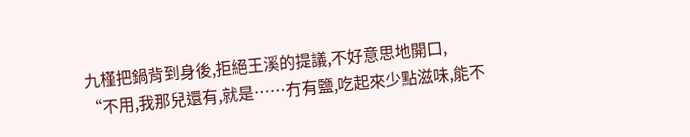九槿把鍋背到身後,拒絕王溪的提議,不好意思地開口,
“不用,我那兒還有,就是……冇有鹽,吃起來少點滋味,能不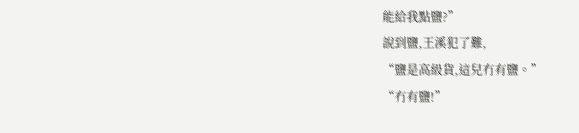能給我點鹽?”
說到鹽,王溪犯了難,
“鹽是高級貨,這兒冇有鹽。”
“冇有鹽!”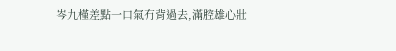岑九槿差點一口氣冇背過去,滿腔雄心壯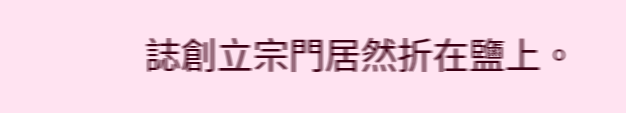誌創立宗門居然折在鹽上。